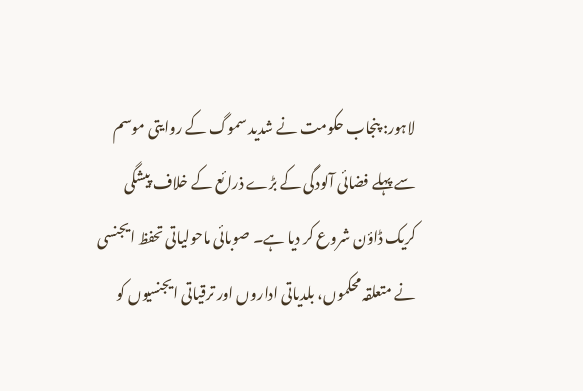لاہور: پنجاب حکومت نے شدید سموگ کے روایتی موسم سے پہلے فضائی آلودگی کے بڑے ذرائع کے خلاف پیشگی کریک ڈاؤن شروع کر دیا ہے۔ صوبائی ماحولیاتی تحفظ ایجنسی نے متعلقہ محکموں، بلدیاتی اداروں اور ترقیاتی ایجنسیوں کو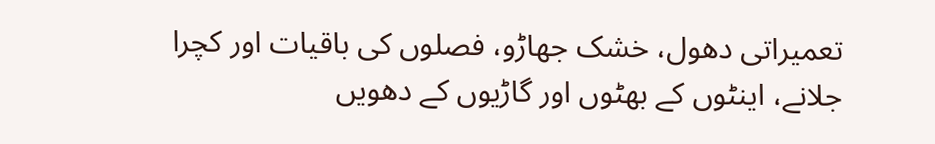تعمیراتی دھول، خشک جھاڑو، فصلوں کی باقیات اور کچرا جلانے، اینٹوں کے بھٹوں اور گاڑیوں کے دھویں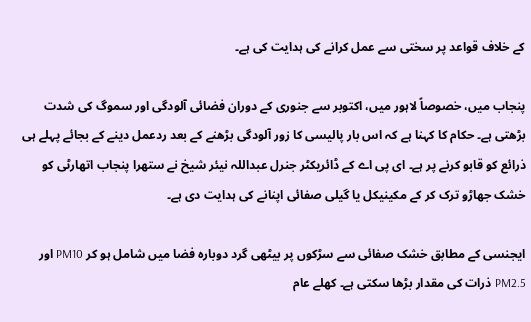کے خلاف قواعد پر سختی سے عمل کرانے کی ہدایت کی ہے۔

پنجاب میں، خصوصاً لاہور میں، اکتوبر سے جنوری کے دوران فضائی آلودگی اور سموگ کی شدت بڑھتی ہے۔ حکام کا کہنا ہے کہ اس بار پالیسی کا زور آلودگی بڑھنے کے بعد ردعمل دینے کے بجائے پہلے ہی ذرائع کو قابو کرنے پر ہے۔ ای پی اے کے ڈائریکٹر جنرل عبداللہ نیئر شیخ نے ستھرا پنجاب اتھارٹی کو خشک جھاڑو ترک کر کے مکینیکل یا گیلی صفائی اپنانے کی ہدایت دی ہے۔

ایجنسی کے مطابق خشک صفائی سے سڑکوں پر بیٹھی گرد دوبارہ فضا میں شامل ہو کر PM10 اور PM2.5 ذرات کی مقدار بڑھا سکتی ہے۔ کھلے عام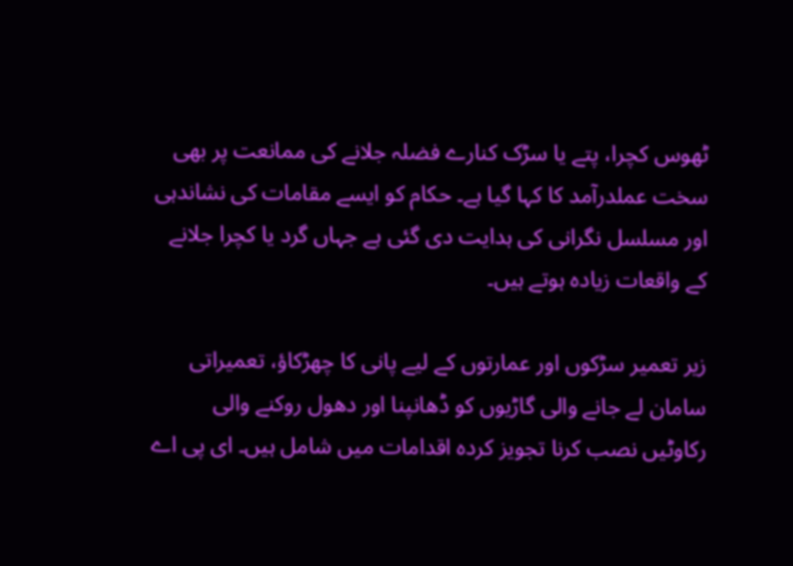ٹھوس کچرا، پتے یا سڑک کنارے فضلہ جلانے کی ممانعت پر بھی سخت عملدرآمد کا کہا گیا ہے۔ حکام کو ایسے مقامات کی نشاندہی اور مسلسل نگرانی کی ہدایت دی گئی ہے جہاں گرد یا کچرا جلانے کے واقعات زیادہ ہوتے ہیں۔

زیر تعمیر سڑکوں اور عمارتوں کے لیے پانی کا چھڑکاؤ، تعمیراتی سامان لے جانے والی گاڑیوں کو ڈھانپنا اور دھول روکنے والی رکاوٹیں نصب کرنا تجویز کردہ اقدامات میں شامل ہیں۔ ای پی اے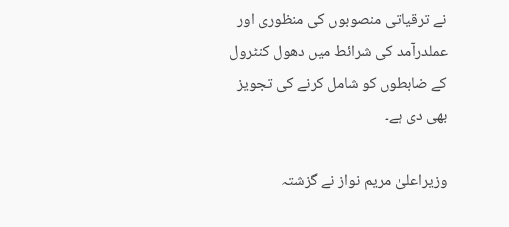نے ترقیاتی منصوبوں کی منظوری اور عملدرآمد کی شرائط میں دھول کنٹرول کے ضابطوں کو شامل کرنے کی تجویز بھی دی ہے۔

وزیراعلیٰ مریم نواز نے گزشتہ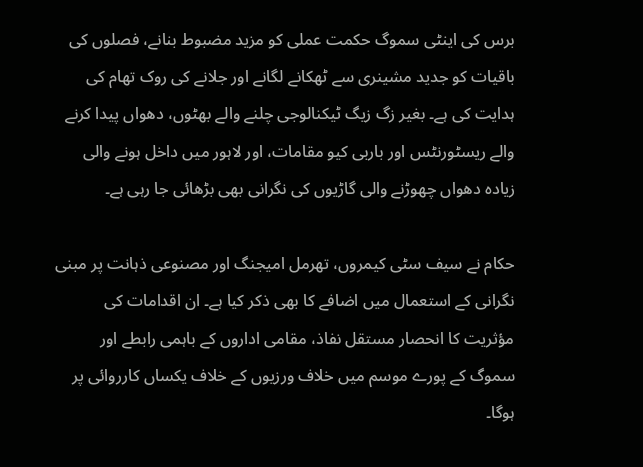برس کی اینٹی سموگ حکمت عملی کو مزید مضبوط بنانے، فصلوں کی باقیات کو جدید مشینری سے ٹھکانے لگانے اور جلانے کی روک تھام کی ہدایت کی ہے۔ بغیر زگ زیگ ٹیکنالوجی چلنے والے بھٹوں، دھواں پیدا کرنے والے ریسٹورنٹس اور باربی کیو مقامات، اور لاہور میں داخل ہونے والی زیادہ دھواں چھوڑنے والی گاڑیوں کی نگرانی بھی بڑھائی جا رہی ہے۔

حکام نے سیف سٹی کیمروں، تھرمل امیجنگ اور مصنوعی ذہانت پر مبنی نگرانی کے استعمال میں اضافے کا بھی ذکر کیا ہے۔ ان اقدامات کی مؤثریت کا انحصار مستقل نفاذ، مقامی اداروں کے باہمی رابطے اور سموگ کے پورے موسم میں خلاف ورزیوں کے خلاف یکساں کارروائی پر ہوگا۔